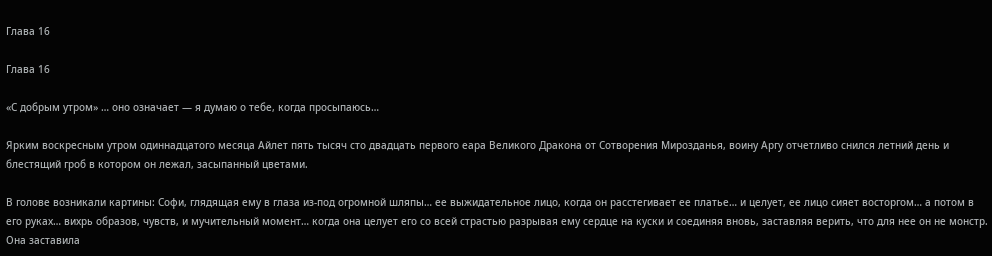Глава 16

Глава 16

«С добрым утром» … оно означает — я думаю о тебе, когда просыпаюсь…

Ярким воскресным утром одиннадцатого месяца Айлет пять тысяч сто двадцать первого еара Великого Дракона от Сотворения Мирозданья, воину Аргу отчетливо снился летний день и блестящий гроб в котором он лежал, засыпанный цветами.

В голове возникали картины: Софи, глядящая ему в глаза из-под огромной шляпы… ее выжидательное лицо, когда он расстегивает ее платье… и целует, ее лицо сияет восторгом… а потом в его руках… вихрь образов, чувств, и мучительный момент… когда она целует его со всей страстью разрывая ему сердце на куски и соединяя вновь, заставляя верить, что для нее он не монстр. Она заставила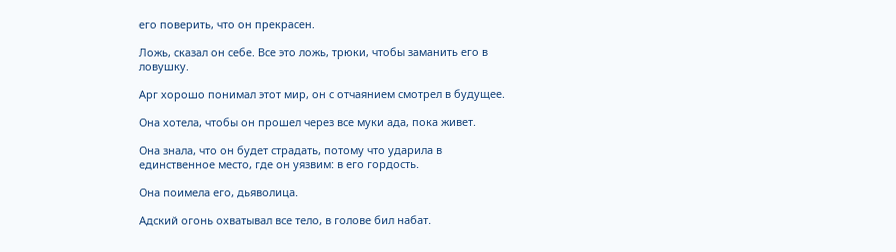его поверить, что он прекрасен.

Ложь, сказал он себе. Все это ложь, трюки, чтобы заманить его в ловушку.

Арг хорошо понимал этот мир, он с отчаянием смотрел в будущее.

Она хотела, чтобы он прошел через все муки ада, пока живет.

Она знала, что он будет страдать, потому что ударила в единственное место, где он уязвим: в его гордость.

Она поимела его, дьяволица.

Адский огонь охватывал все тело, в голове бил набат.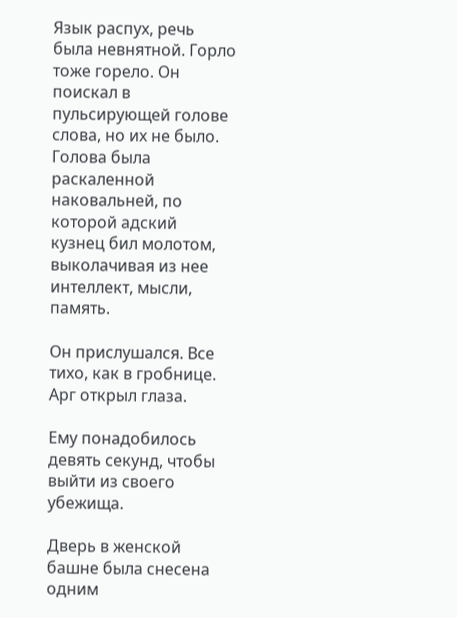Язык распух, речь была невнятной. Горло тоже горело. Он поискал в пульсирующей голове слова, но их не было. Голова была раскаленной наковальней, по которой адский кузнец бил молотом, выколачивая из нее интеллект, мысли, память.

Он прислушался. Все тихо, как в гробнице. Арг открыл глаза.

Ему понадобилось девять секунд, чтобы выйти из своего убежища.

Дверь в женской башне была снесена одним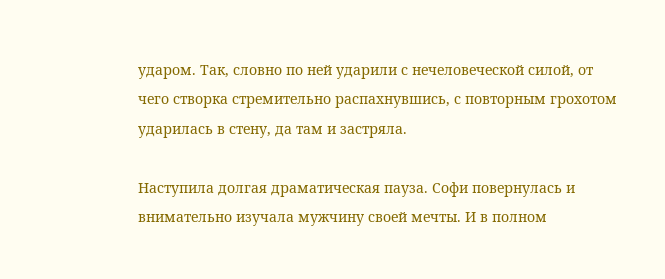ударом. Так, словно по ней ударили с нечеловеческой силой, от чего створка стремительно распахнувшись, с повторным грохотом ударилась в стену, да там и застряла.

Наступила долгая драматическая пауза. Софи повернулась и внимательно изучала мужчину своей мечты. И в полном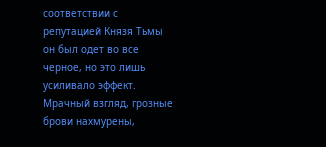соответствии с репутацией Князя Тьмы он был одет во все черное, но это лишь усиливало эффект. Мрачный взгляд, грозные брови нахмурены,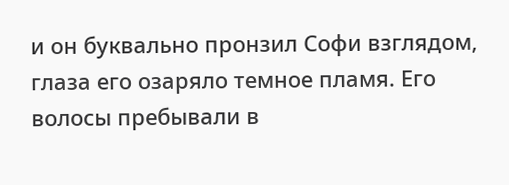и он буквально пронзил Софи взглядом, глаза его озаряло темное пламя. Его волосы пребывали в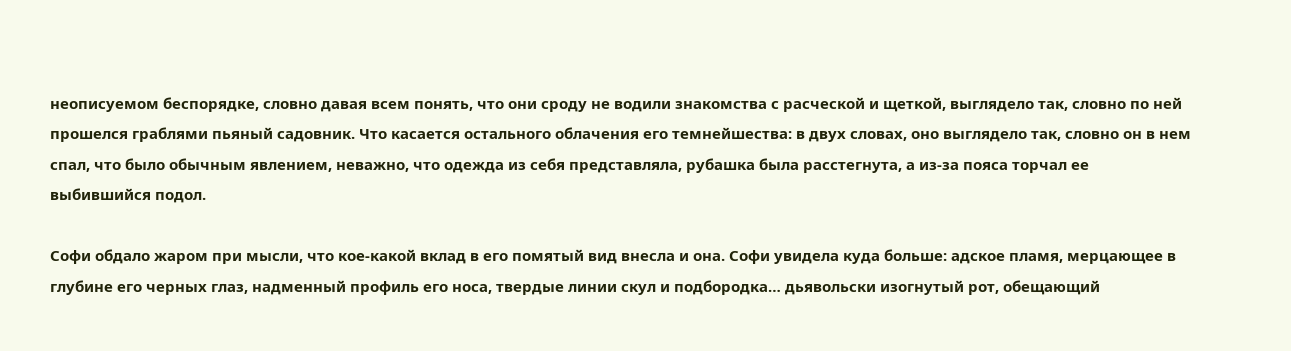неописуемом беспорядке, словно давая всем понять, что они сроду не водили знакомства с расческой и щеткой, выглядело так, словно по ней прошелся граблями пьяный садовник. Что касается остального облачения его темнейшества: в двух словах, оно выглядело так, словно он в нем спал, что было обычным явлением, неважно, что одежда из себя представляла, рубашка была расстегнута, а из-за пояса торчал ее выбившийся подол.

Софи обдало жаром при мысли, что кое-какой вклад в его помятый вид внесла и она. Софи увидела куда больше: адское пламя, мерцающее в глубине его черных глаз, надменный профиль его носа, твердые линии скул и подбородка… дьявольски изогнутый рот, обещающий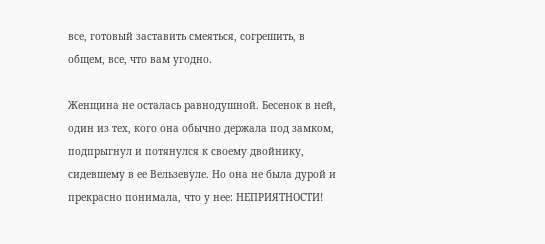все, готовый заставить смеяться, согрешить, в общем, все, что вам угодно.

Женщина не осталась равнодушной. Бесенок в ней, один из тех, кого она обычно держала под замком, подпрыгнул и потянулся к своему двойнику, сидевшему в ее Вельзевуле. Но она не была дурой и прекрасно понимала, что у нее: НЕПРИЯТНОСТИ!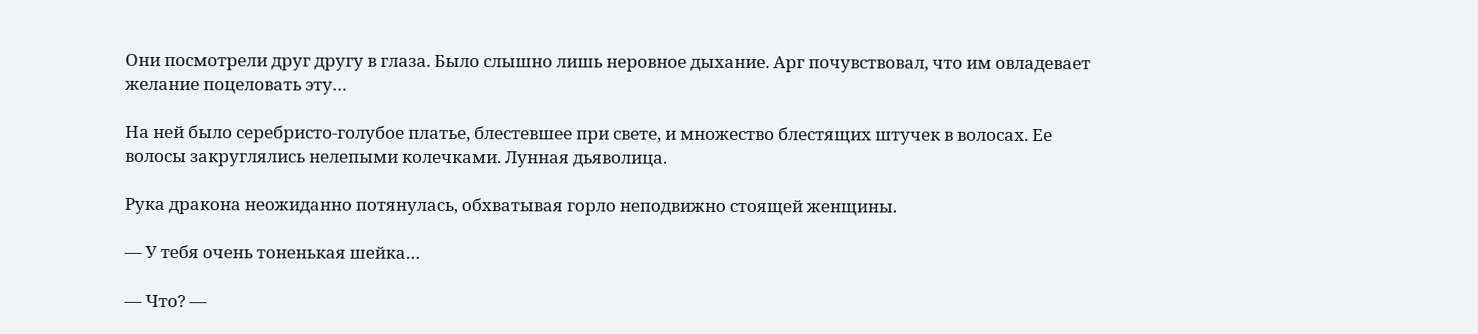Они посмотрели друг другу в глаза. Было слышно лишь неровное дыхание. Арг почувствовал, что им овладевает желание поцеловать эту…

На ней было серебристо-голубое платье, блестевшее при свете, и множество блестящих штучек в волосах. Ее волосы закруглялись нелепыми колечками. Лунная дьяволица.

Рука дракона неожиданно потянулась, обхватывая горло неподвижно стоящей женщины.

— У тебя очень тоненькая шейка…

— Что? —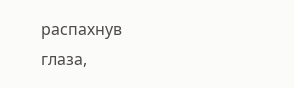распахнув глаза,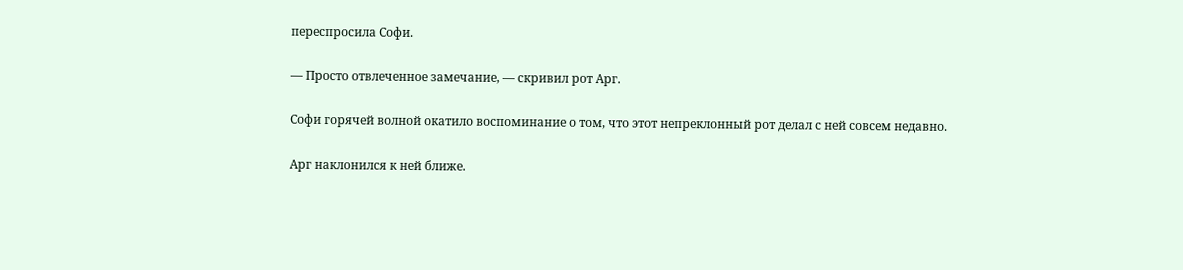переспросила Софи.

— Просто отвлеченное замечание, — скривил рот Арг.

Софи горячей волной окатило воспоминание о том, что этот непреклонный рот делал с ней совсем недавно.

Арг наклонился к ней ближе.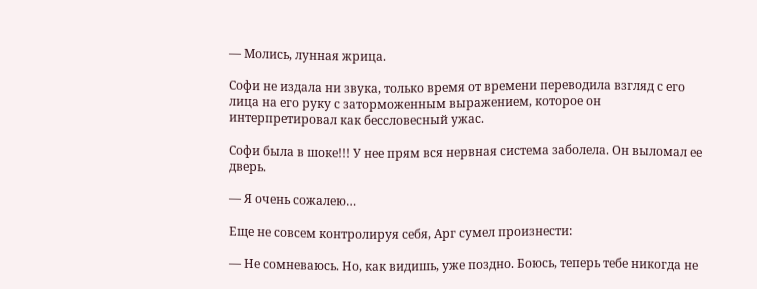— Молись, лунная жрица.

Софи не издала ни звука, только время от времени переводила взгляд с его лица на его руку с заторможенным выражением, которое он интерпретировал как бессловесный ужас.

Софи была в шоке!!! У нее прям вся нервная система заболела. Он выломал ее дверь.

— Я очень сожалею…

Еще не совсем контролируя себя, Арг сумел произнести:

— Не сомневаюсь. Но, как видишь, уже поздно. Боюсь, теперь тебе никогда не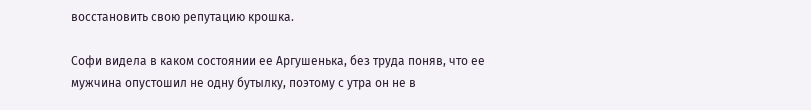восстановить свою репутацию крошка.

Софи видела в каком состоянии ее Аргушенька, без труда поняв, что ее мужчина опустошил не одну бутылку, поэтому с утра он не в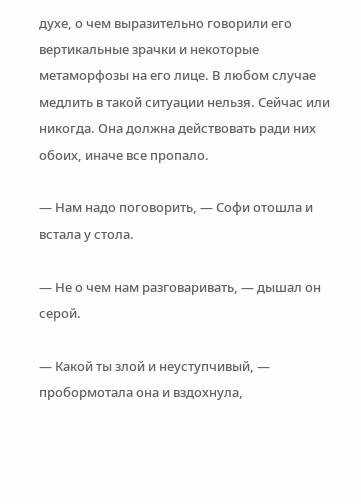духе, о чем выразительно говорили его вертикальные зрачки и некоторые метаморфозы на его лице. В любом случае медлить в такой ситуации нельзя. Сейчас или никогда. Она должна действовать ради них обоих, иначе все пропало.

— Нам надо поговорить, — Софи отошла и встала у стола.

— Не о чем нам разговаривать, — дышал он серой.

— Какой ты злой и неуступчивый, — пробормотала она и вздохнула,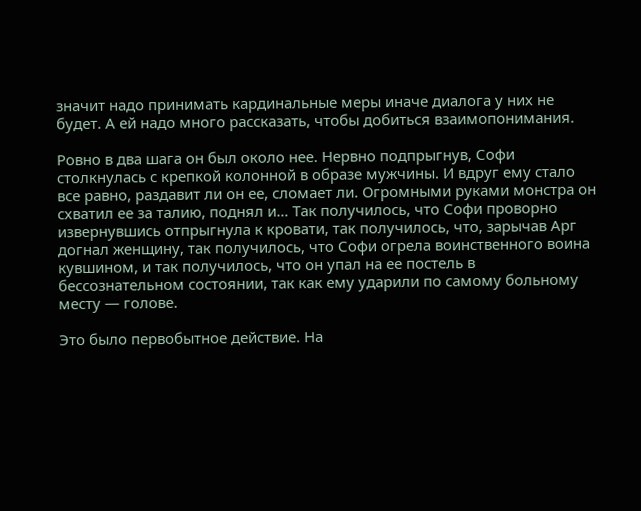значит надо принимать кардинальные меры иначе диалога у них не будет. А ей надо много рассказать, чтобы добиться взаимопонимания.

Ровно в два шага он был около нее. Нервно подпрыгнув, Софи столкнулась с крепкой колонной в образе мужчины. И вдруг ему стало все равно, раздавит ли он ее, сломает ли. Огромными руками монстра он схватил ее за талию, поднял и… Так получилось, что Софи проворно извернувшись отпрыгнула к кровати, так получилось, что, зарычав Арг догнал женщину, так получилось, что Софи огрела воинственного воина кувшином, и так получилось, что он упал на ее постель в бессознательном состоянии, так как ему ударили по самому больному месту — голове.

Это было первобытное действие. На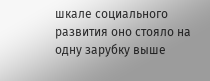шкале социального развития оно стояло на одну зарубку выше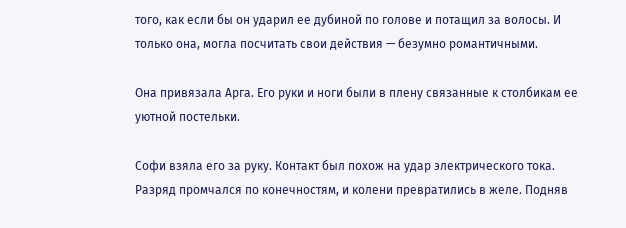того, как если бы он ударил ее дубиной по голове и потащил за волосы. И только она, могла посчитать свои действия — безумно романтичными.

Она привязала Арга. Его руки и ноги были в плену связанные к столбикам ее уютной постельки.

Софи взяла его за руку. Контакт был похож на удар электрического тока. Разряд промчался по конечностям, и колени превратились в желе. Подняв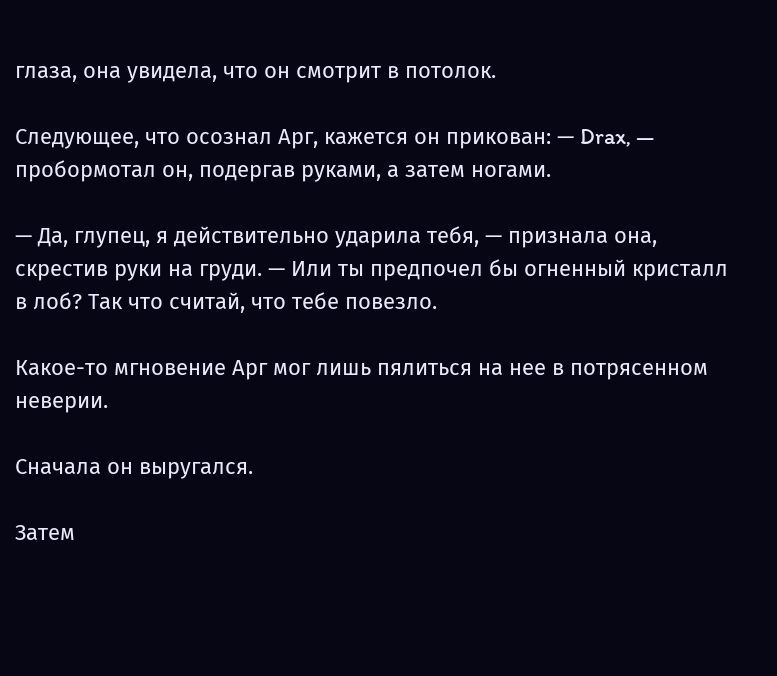глаза, она увидела, что он смотрит в потолок.

Следующее, что осознал Арг, кажется он прикован: — Drax, — пробормотал он, подергав руками, а затем ногами.

— Да, глупец, я действительно ударила тебя, — признала она, скрестив руки на груди. — Или ты предпочел бы огненный кристалл в лоб? Так что считай, что тебе повезло.

Какое-то мгновение Арг мог лишь пялиться на нее в потрясенном неверии.

Сначала он выругался.

Затем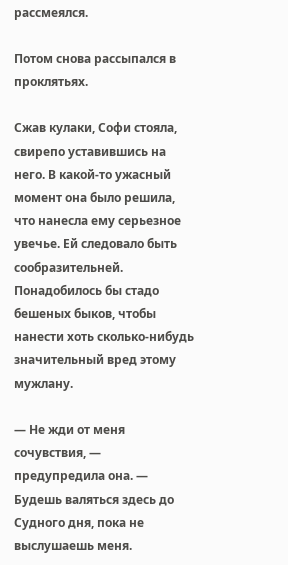рассмеялся.

Потом снова рассыпался в проклятьях.

Сжав кулаки, Софи стояла, свирепо уставившись на него. В какой-то ужасный момент она было решила, что нанесла ему серьезное увечье. Ей следовало быть сообразительней. Понадобилось бы стадо бешеных быков, чтобы нанести хоть сколько-нибудь значительный вред этому мужлану.

— Не жди от меня сочувствия, — предупредила она. — Будешь валяться здесь до Судного дня, пока не выслушаешь меня.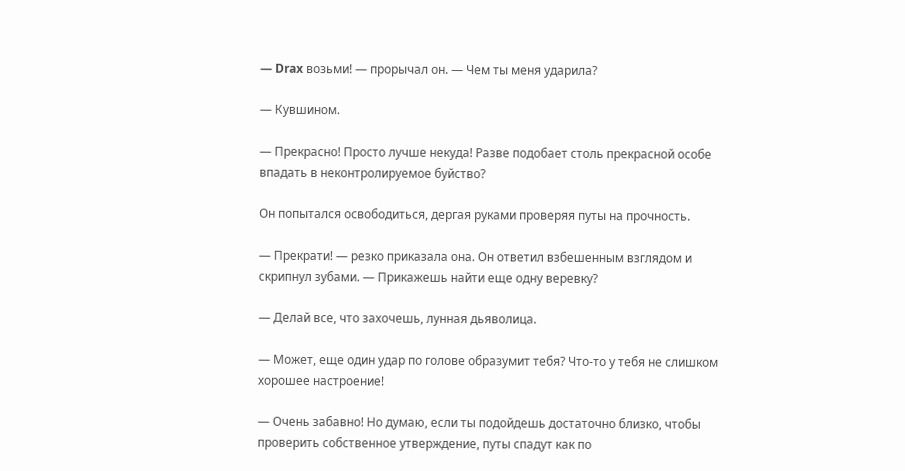— Drax возьми! — прорычал он. — Чем ты меня ударила?

— Кувшином.

— Прекрасно! Просто лучше некуда! Разве подобает столь прекрасной особе впадать в неконтролируемое буйство?

Он попытался освободиться, дергая руками проверяя путы на прочность.

— Прекрати! — резко приказала она. Он ответил взбешенным взглядом и скрипнул зубами. — Прикажешь найти еще одну веревку?

— Делай все, что захочешь, лунная дьяволица.

— Может, еще один удар по голове образумит тебя? Что-то у тебя не слишком хорошее настроение!

— Очень забавно! Но думаю, если ты подойдешь достаточно близко, чтобы проверить собственное утверждение, путы спадут как по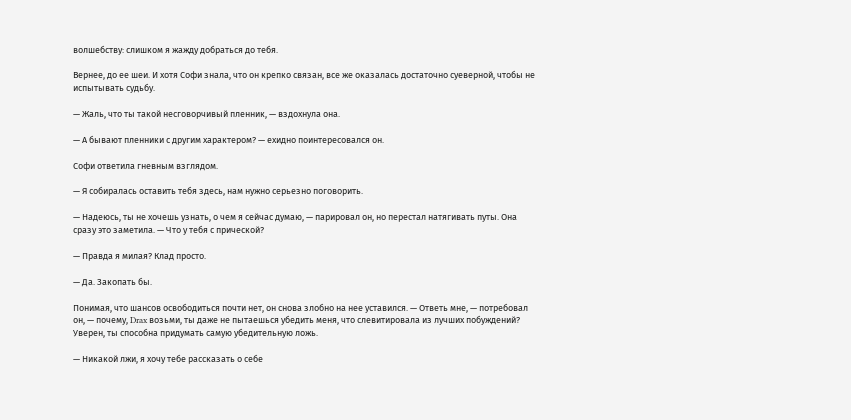волшебству: слишком я жажду добраться до тебя.

Вернее, до ее шеи. И хотя Софи знала, что он крепко связан, все же оказалась достаточно суеверной, чтобы не испытывать судьбу.

— Жаль, что ты такой несговорчивый пленник, — вздохнула она.

— А бывают пленники с другим характером? — ехидно поинтересовался он.

Софи ответила гневным взглядом.

— Я собиралась оставить тебя здесь, нам нужно серьезно поговорить.

— Надеюсь, ты не хочешь узнать, о чем я сейчас думаю, — парировал он, но перестал натягивать путы. Она сразу это заметила. — Что у тебя с прической?

— Правда я милая? Клад просто.

— Да. Закопать бы.

Понимая, что шансов освободиться почти нет, он снова злобно на нее уставился. — Ответь мне, — потребовал он, — почему, Drax возьми, ты даже не пытаешься убедить меня, что слевитировала из лучших побуждений? Уверен, ты способна придумать самую убедительную ложь.

— Никакой лжи, я хочу тебе рассказать о себе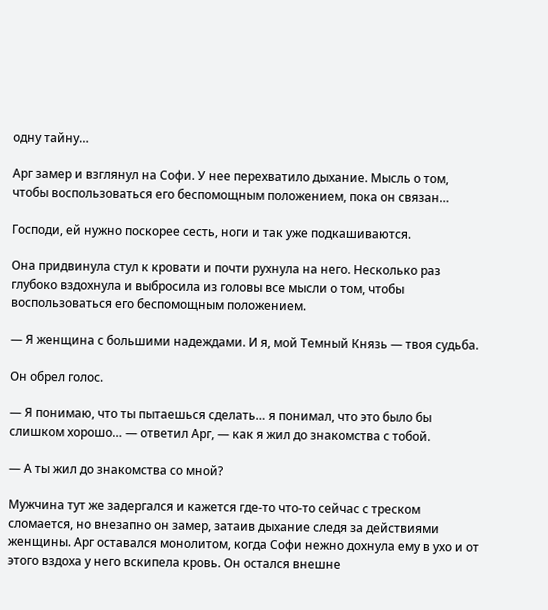одну тайну…

Арг замер и взглянул на Софи. У нее перехватило дыхание. Мысль о том, чтобы воспользоваться его беспомощным положением, пока он связан…

Господи, ей нужно поскорее сесть, ноги и так уже подкашиваются.

Она придвинула стул к кровати и почти рухнула на него. Несколько раз глубоко вздохнула и выбросила из головы все мысли о том, чтобы воспользоваться его беспомощным положением.

— Я женщина с большими надеждами. И я, мой Темный Князь — твоя судьба.

Он обрел голос.

— Я понимаю, что ты пытаешься сделать… я понимал, что это было бы слишком хорошо… — ответил Арг, — как я жил до знакомства с тобой.

— А ты жил до знакомства со мной?

Мужчина тут же задергался и кажется где-то что-то сейчас с треском сломается, но внезапно он замер, затаив дыхание следя за действиями женщины. Арг оставался монолитом, когда Софи нежно дохнула ему в ухо и от этого вздоха у него вскипела кровь. Он остался внешне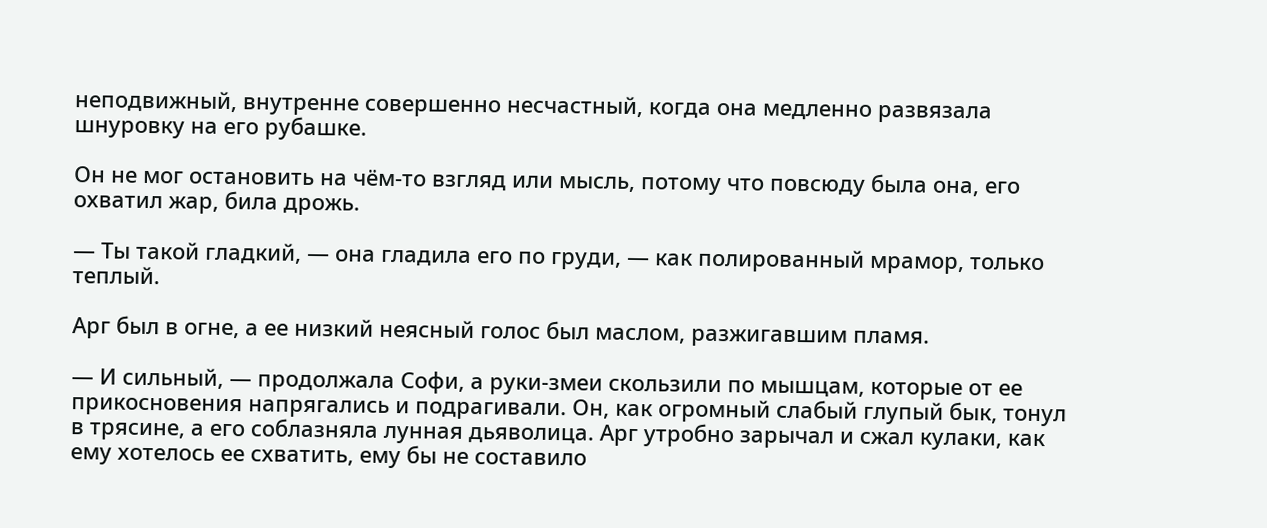неподвижный, внутренне совершенно несчастный, когда она медленно развязала шнуровку на его рубашке.

Он не мог остановить на чём-то взгляд или мысль, потому что повсюду была она, его охватил жар, била дрожь.

— Ты такой гладкий, — она гладила его по груди, — как полированный мрамор, только теплый.

Арг был в огне, а ее низкий неясный голос был маслом, разжигавшим пламя.

— И сильный, — продолжала Софи, а руки-змеи скользили по мышцам, которые от ее прикосновения напрягались и подрагивали. Он, как огромный слабый глупый бык, тонул в трясине, а его соблазняла лунная дьяволица. Арг утробно зарычал и сжал кулаки, как ему хотелось ее схватить, ему бы не составило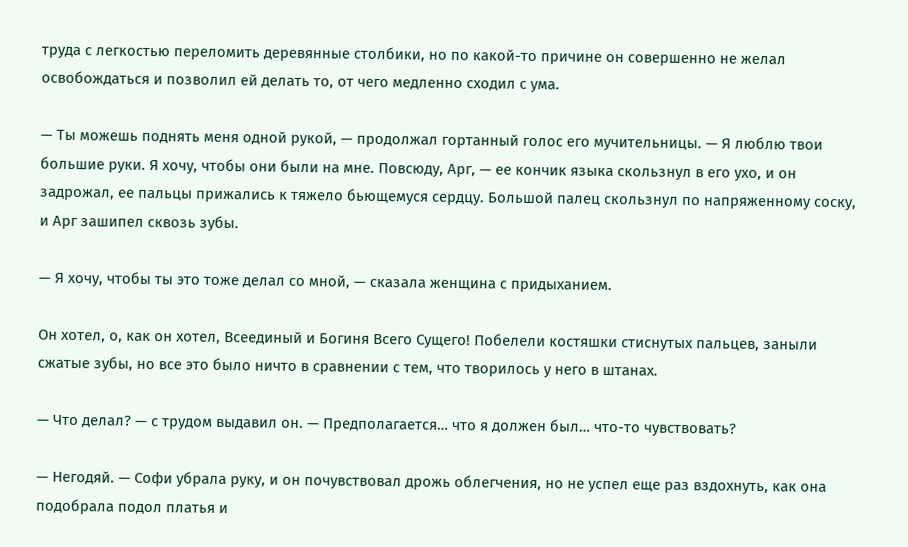труда с легкостью переломить деревянные столбики, но по какой-то причине он совершенно не желал освобождаться и позволил ей делать то, от чего медленно сходил с ума.

— Ты можешь поднять меня одной рукой, — продолжал гортанный голос его мучительницы. — Я люблю твои большие руки. Я хочу, чтобы они были на мне. Повсюду, Арг, — ее кончик языка скользнул в его ухо, и он задрожал, ее пальцы прижались к тяжело бьющемуся сердцу. Большой палец скользнул по напряженному соску, и Арг зашипел сквозь зубы.

— Я хочу, чтобы ты это тоже делал со мной, — сказала женщина с придыханием.

Он хотел, о, как он хотел, Всеединый и Богиня Всего Сущего! Побелели костяшки стиснутых пальцев, заныли сжатые зубы, но все это было ничто в сравнении с тем, что творилось у него в штанах.

— Что делал? — с трудом выдавил он. — Предполагается… что я должен был… что-то чувствовать?

— Негодяй. — Софи убрала руку, и он почувствовал дрожь облегчения, но не успел еще раз вздохнуть, как она подобрала подол платья и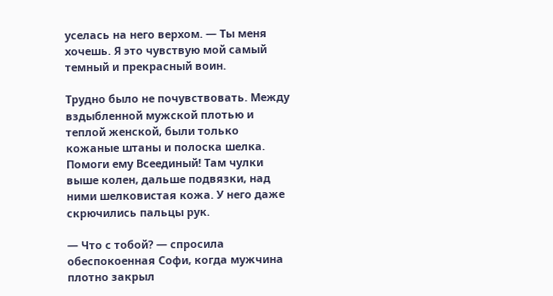уселась на него верхом. — Ты меня хочешь. Я это чувствую мой самый темный и прекрасный воин.

Трудно было не почувствовать. Между вздыбленной мужской плотью и теплой женской, были только кожаные штаны и полоска шелка. Помоги ему Всеединый! Там чулки выше колен, дальше подвязки, над ними шелковистая кожа. У него даже скрючились пальцы рук.

— Что с тобой? — спросила обеспокоенная Софи, когда мужчина плотно закрыл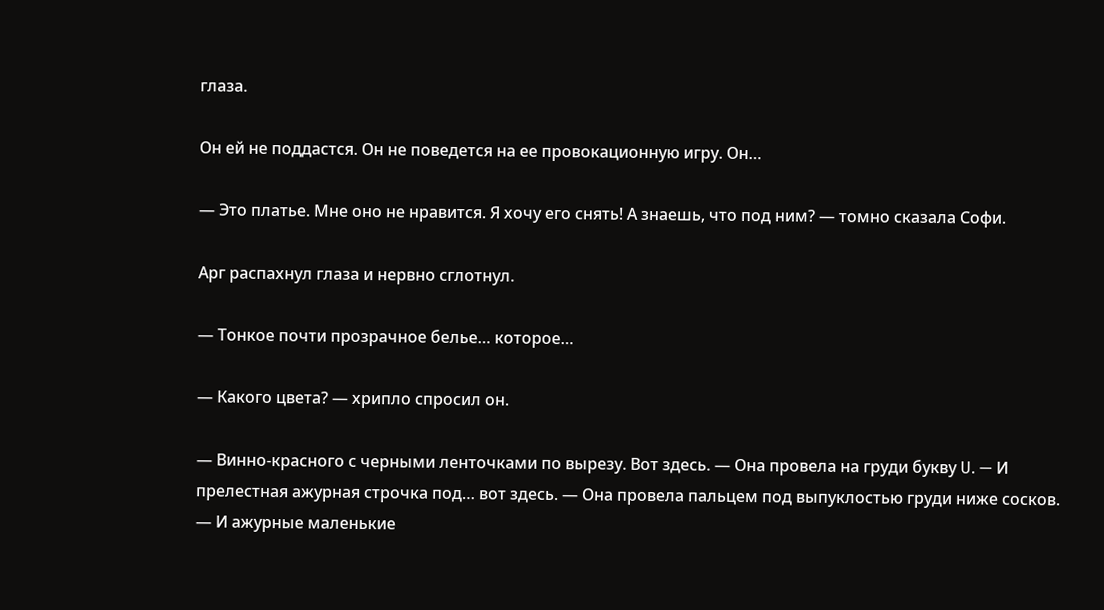глаза.

Он ей не поддастся. Он не поведется на ее провокационную игру. Он…

— Это платье. Мне оно не нравится. Я хочу его снять! А знаешь, что под ним? — томно сказала Софи.

Арг распахнул глаза и нервно сглотнул.

— Тонкое почти прозрачное белье… которое…

— Какого цвета? — хрипло спросил он.

— Винно-красного с черными ленточками по вырезу. Вот здесь. — Она провела на груди букву U. — И прелестная ажурная строчка под… вот здесь. — Она провела пальцем под выпуклостью груди ниже сосков. — И ажурные маленькие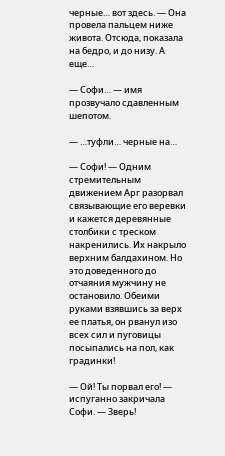черные… вот здесь. — Она провела пальцем ниже живота. Отсюда, показала на бедро, и до низу. А еще…

— Софи… — имя прозвучало сдавленным шепотом.

— …туфли… черные на…

— Софи! — Одним стремительным движением Арг разорвал связывающие его веревки и кажется деревянные столбики с треском накренились. Их накрыло верхним балдахином. Но это доведенного до отчаяния мужчину не остановило. Обеими руками взявшись за верх ее платья, он рванул изо всех сил и пуговицы посыпались на пол, как градинки!

— Ой! Ты порвал его! — испуганно закричала Софи. — Зверь!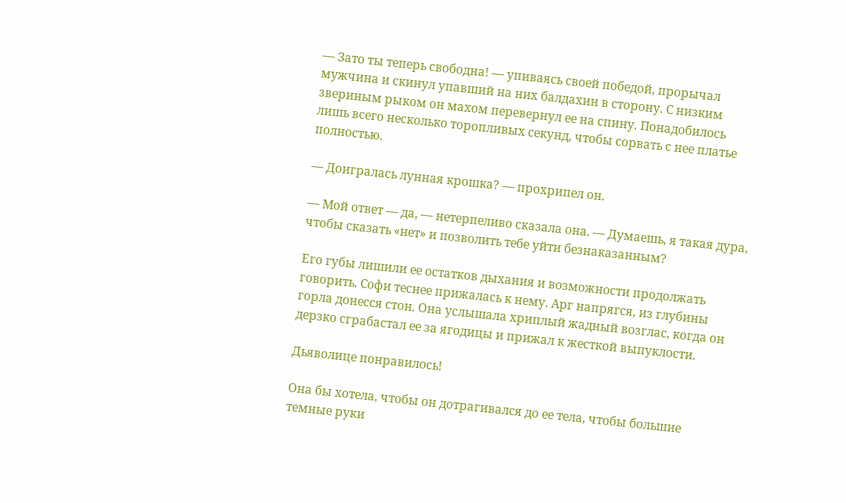— Зато ты теперь свободна! — упиваясь своей победой, прорычал мужчина и скинул упавший на них балдахин в сторону. С низким звериным рыком он махом перевернул ее на спину. Понадобилось лишь всего несколько торопливых секунд, чтобы сорвать с нее платье полностью.

— Доигралась лунная крошка? — прохрипел он.

— Мой ответ — да, — нетерпеливо сказала она. — Думаешь, я такая дура, чтобы сказать «нет» и позволить тебе уйти безнаказанным?

Его губы лишили ее остатков дыхания и возможности продолжать говорить. Софи теснее прижалась к нему. Арг напрягся, из глубины горла донесся стон. Она услышала хриплый жадный возглас, когда он дерзко сграбастал ее за ягодицы и прижал к жесткой выпуклости.

Дьяволице понравилось!

Она бы хотела, чтобы он дотрагивался до ее тела, чтобы большие темные руки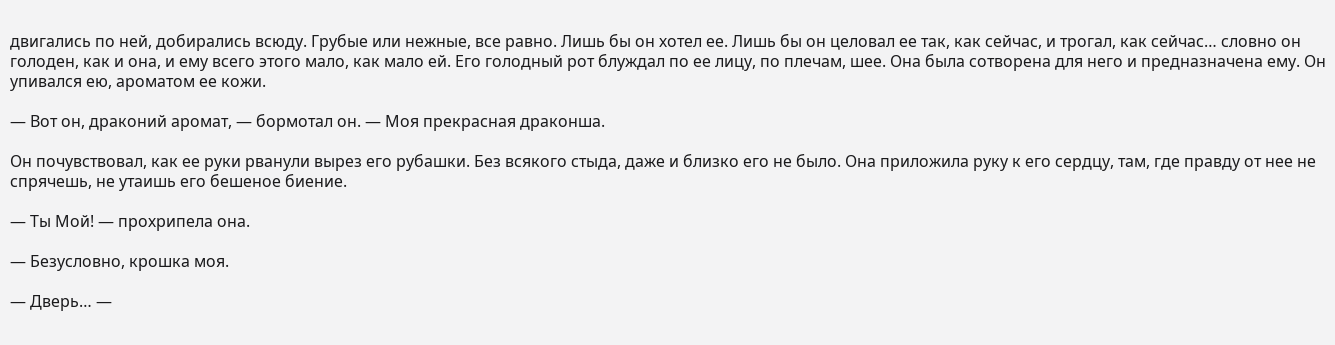двигались по ней, добирались всюду. Грубые или нежные, все равно. Лишь бы он хотел ее. Лишь бы он целовал ее так, как сейчас, и трогал, как сейчас… словно он голоден, как и она, и ему всего этого мало, как мало ей. Его голодный рот блуждал по ее лицу, по плечам, шее. Она была сотворена для него и предназначена ему. Он упивался ею, ароматом ее кожи.

— Вот он, драконий аромат, — бормотал он. — Моя прекрасная драконша.

Он почувствовал, как ее руки рванули вырез его рубашки. Без всякого стыда, даже и близко его не было. Она приложила руку к его сердцу, там, где правду от нее не спрячешь, не утаишь его бешеное биение.

— Ты Мой! — прохрипела она.

— Безусловно, крошка моя.

— Дверь… —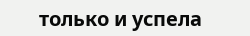только и успела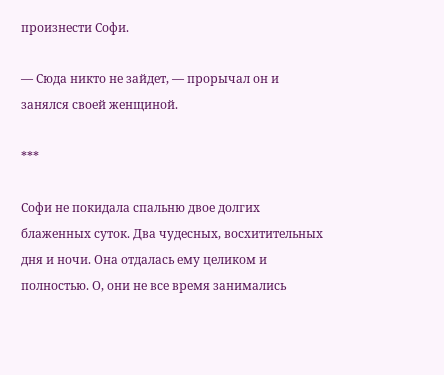произнести Софи.

— Сюда никто не зайдет, — прорычал он и занялся своей женщиной.

***

Софи не покидала спальню двое долгих блаженных суток. Два чудесных, восхитительных дня и ночи. Она отдалась ему целиком и полностью. О, они не все время занимались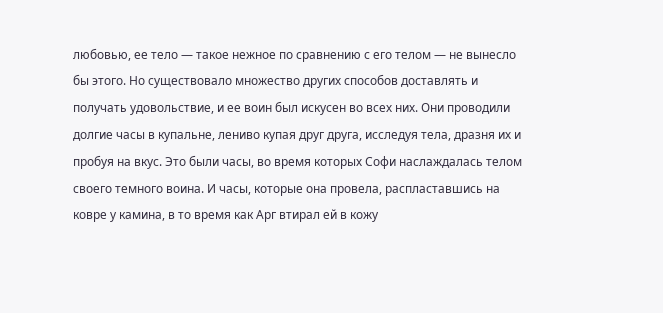любовью, ее тело — такое нежное по сравнению с его телом — не вынесло бы этого. Но существовало множество других способов доставлять и получать удовольствие, и ее воин был искусен во всех них. Они проводили долгие часы в купальне, лениво купая друг друга, исследуя тела, дразня их и пробуя на вкус. Это были часы, во время которых Софи наслаждалась телом своего темного воина. И часы, которые она провела, распластавшись на ковре у камина, в то время как Арг втирал ей в кожу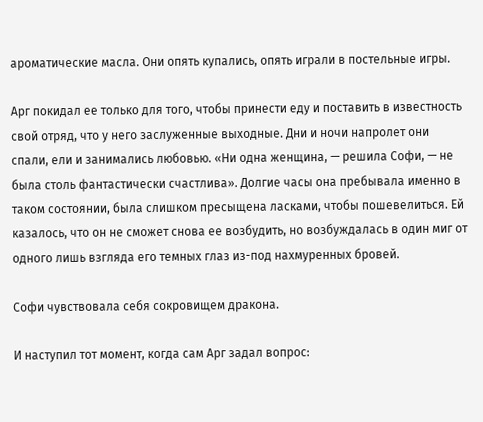ароматические масла. Они опять купались, опять играли в постельные игры.

Арг покидал ее только для того, чтобы принести еду и поставить в известность свой отряд, что у него заслуженные выходные. Дни и ночи напролет они спали, ели и занимались любовью. «Ни одна женщина, — решила Софи, — не была столь фантастически счастлива». Долгие часы она пребывала именно в таком состоянии, была слишком пресыщена ласками, чтобы пошевелиться. Ей казалось, что он не сможет снова ее возбудить, но возбуждалась в один миг от одного лишь взгляда его темных глаз из-под нахмуренных бровей.

Софи чувствовала себя сокровищем дракона.

И наступил тот момент, когда сам Арг задал вопрос: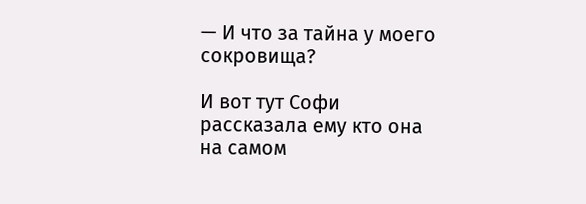— И что за тайна у моего сокровища?

И вот тут Софи рассказала ему кто она на самом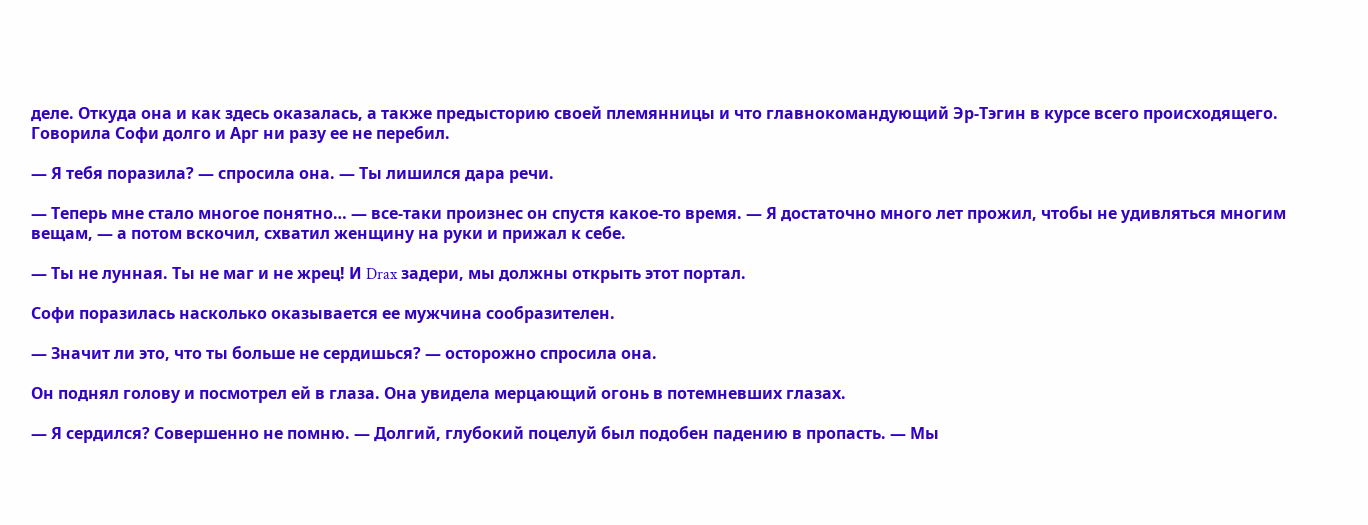деле. Откуда она и как здесь оказалась, а также предысторию своей племянницы и что главнокомандующий Эр-Тэгин в курсе всего происходящего. Говорила Софи долго и Арг ни разу ее не перебил.

— Я тебя поразила? — спросила она. — Ты лишился дара речи.

— Теперь мне стало многое понятно… — все-таки произнес он спустя какое-то время. — Я достаточно много лет прожил, чтобы не удивляться многим вещам, — а потом вскочил, схватил женщину на руки и прижал к себе.

— Ты не лунная. Ты не маг и не жрец! И Drax задери, мы должны открыть этот портал.

Софи поразилась насколько оказывается ее мужчина сообразителен.

— Значит ли это, что ты больше не сердишься? — осторожно спросила она.

Он поднял голову и посмотрел ей в глаза. Она увидела мерцающий огонь в потемневших глазах.

— Я сердился? Совершенно не помню. — Долгий, глубокий поцелуй был подобен падению в пропасть. — Мы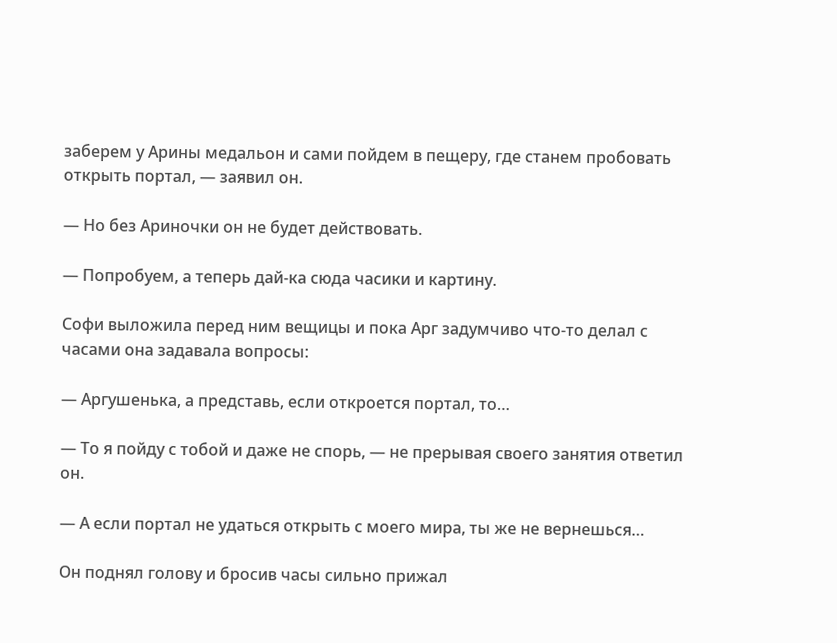заберем у Арины медальон и сами пойдем в пещеру, где станем пробовать открыть портал, — заявил он.

— Но без Ариночки он не будет действовать.

— Попробуем, а теперь дай-ка сюда часики и картину.

Софи выложила перед ним вещицы и пока Арг задумчиво что-то делал с часами она задавала вопросы:

— Аргушенька, а представь, если откроется портал, то…

— То я пойду с тобой и даже не спорь, — не прерывая своего занятия ответил он.

— А если портал не удаться открыть с моего мира, ты же не вернешься…

Он поднял голову и бросив часы сильно прижал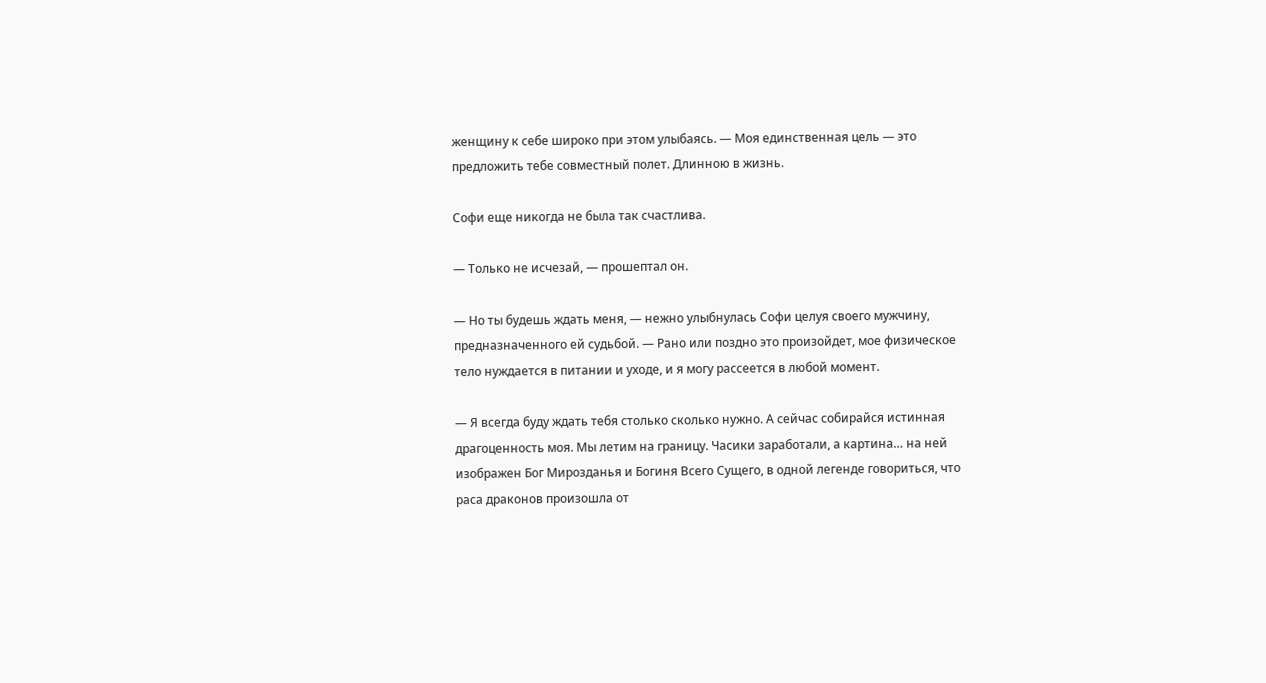женщину к себе широко при этом улыбаясь. — Моя единственная цель — это предложить тебе совместный полет. Длинною в жизнь.

Софи еще никогда не была так счастлива.

— Только не исчезай, — прошептал он.

— Но ты будешь ждать меня, — нежно улыбнулась Софи целуя своего мужчину, предназначенного ей судьбой. — Рано или поздно это произойдет, мое физическое тело нуждается в питании и уходе, и я могу рассеется в любой момент.

— Я всегда буду ждать тебя столько сколько нужно. А сейчас собирайся истинная драгоценность моя. Мы летим на границу. Часики заработали, а картина… на ней изображен Бог Мирозданья и Богиня Всего Сущего, в одной легенде говориться, что раса драконов произошла от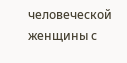человеческой женщины с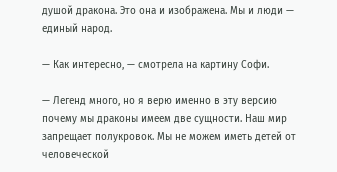душой дракона. Это она и изображена. Мы и люди — единый народ.

— Как интересно, — смотрела на картину Софи.

— Легенд много, но я верю именно в эту версию почему мы драконы имеем две сущности. Наш мир запрещает полукровок. Мы не можем иметь детей от человеческой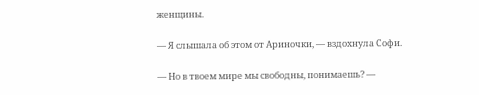женщины.

— Я слышала об этом от Ариночки, — вздохнула Софи.

— Но в твоем мире мы свободны, понимаешь? —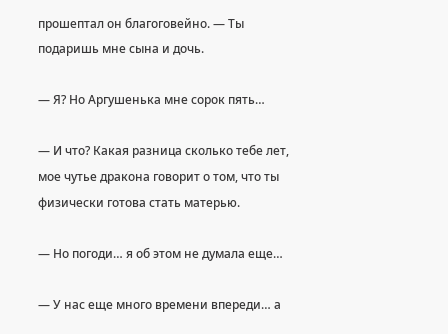прошептал он благоговейно. — Ты подаришь мне сына и дочь.

— Я? Но Аргушенька мне сорок пять…

— И что? Какая разница сколько тебе лет, мое чутье дракона говорит о том, что ты физически готова стать матерью.

— Но погоди… я об этом не думала еще…

— У нас еще много времени впереди… а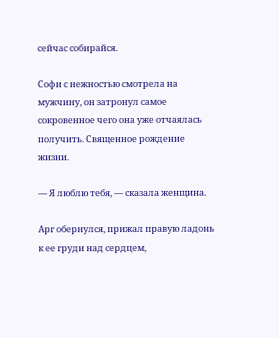сейчас собирайся.

Софи с нежностью смотрела на мужчину, он затронул самое сокровенное чего она уже отчаялась получить. Священное рождение жизни.

— Я люблю тебя, — сказала женщина.

Арг обернулся, прижал правую ладонь к ее груди над сердцем,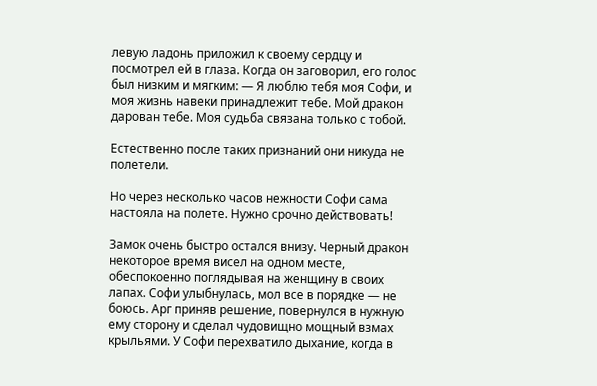левую ладонь приложил к своему сердцу и посмотрел ей в глаза. Когда он заговорил, его голос был низким и мягким: — Я люблю тебя моя Софи, и моя жизнь навеки принадлежит тебе. Мой дракон дарован тебе. Моя судьба связана только с тобой.

Естественно после таких признаний они никуда не полетели.

Но через несколько часов нежности Софи сама настояла на полете. Нужно срочно действовать!

Замок очень быстро остался внизу. Черный дракон некоторое время висел на одном месте, обеспокоенно поглядывая на женщину в своих лапах. Софи улыбнулась, мол все в порядке — не боюсь. Арг приняв решение, повернулся в нужную ему сторону и сделал чудовищно мощный взмах крыльями. У Софи перехватило дыхание, когда в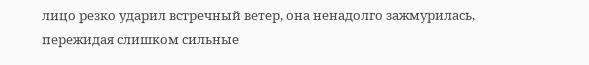лицо резко ударил встречный ветер, она ненадолго зажмурилась, пережидая слишком сильные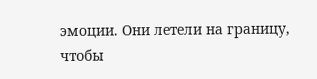эмоции. Они летели на границу, чтобы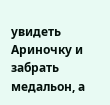увидеть Ариночку и забрать медальон, а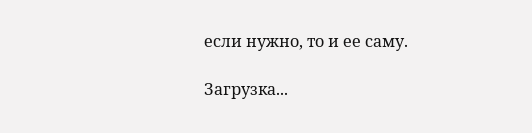если нужно, то и ее саму.

Загрузка...